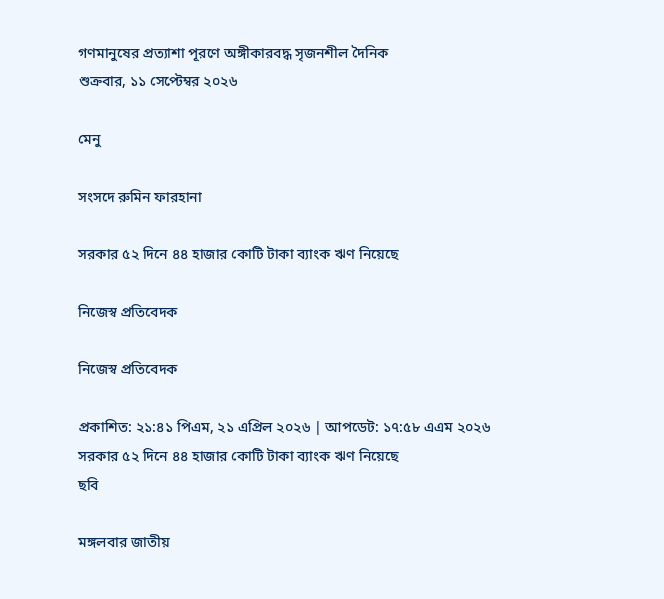গণমানুষের প্রত্যাশা পূরণে অঙ্গীকারবদ্ধ সৃজনশীল দৈনিক
শুক্রবার, ১১ সেপ্টেম্বর ২০২৬

মেনু

সংসদে রুমিন ফারহানা

সরকার ৫২ দিনে ৪৪ হাজার কোটি টাকা ব্যাংক ঋণ নিয়েছে

নিজেস্ব প্রতিবেদক

নিজেস্ব প্রতিবেদক

প্রকাশিত: ২১:৪১ পিএম, ২১ এপ্রিল ২০২৬ | আপডেট: ১৭:৫৮ এএম ২০২৬
সরকার ৫২ দিনে ৪৪ হাজার কোটি টাকা ব্যাংক ঋণ নিয়েছে
ছবি

মঙ্গলবার জাতীয়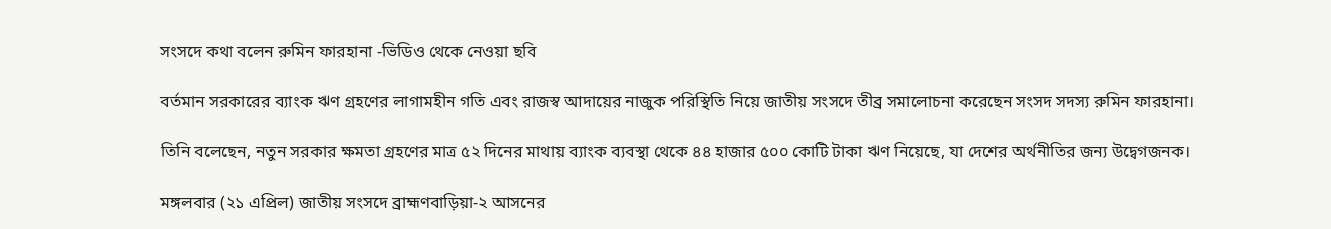সংসদে কথা বলেন রুমিন ফারহানা -ভিডিও থেকে নেওয়া ছবি

বর্তমান সরকারের ব্যাংক ঋণ গ্রহণের লাগামহীন গতি এবং রাজস্ব আদায়ের নাজুক পরিস্থিতি নিয়ে জাতীয় সংসদে তীব্র সমালোচনা করেছেন সংসদ সদস্য রুমিন ফারহানা।

তিনি বলেছেন, নতুন সরকার ক্ষমতা গ্রহণের মাত্র ৫২ দিনের মাথায় ব্যাংক ব্যবস্থা থেকে ৪৪ হাজার ৫০০ কোটি টাকা ঋণ নিয়েছে, যা দেশের অর্থনীতির জন্য উদ্বেগজনক।

মঙ্গলবার (২১ এপ্রিল) জাতীয় সংসদে ব্রাহ্মণবাড়িয়া-২ আসনের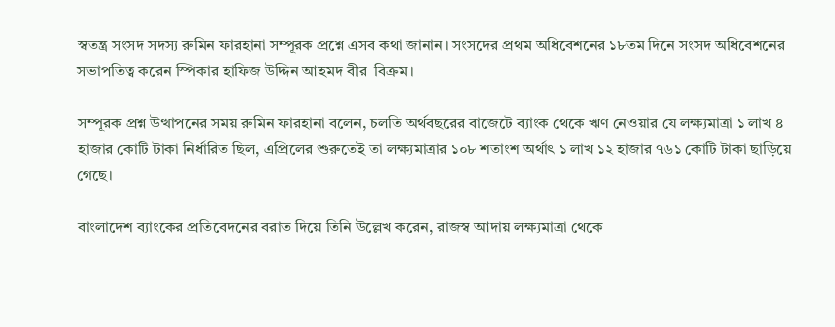স্বতন্ত্র সংসদ সদস্য রুমিন ফারহানা সম্পূরক প্রশ্নে এসব কথা জানান। সংসদের প্রথম অধিবেশনের ১৮তম দিনে সংসদ অধিবেশনের সভাপতিত্ব করেন স্পিকার হাফিজ উদ্দিন আহমদ বীর  বিক্রম।

সম্পূরক প্রশ্ন উত্থাপনের সময় রুমিন ফারহানা বলেন, চলতি অর্থবছরের বাজেটে ব্যাংক থেকে ঋণ নেওয়ার যে লক্ষ্যমাত্রা ১ লাখ ৪ হাজার কোটি টাকা নির্ধারিত ছিল, এপ্রিলের শুরুতেই তা লক্ষ্যমাত্রার ১০৮ শতাংশ অর্থাৎ ১ লাখ ১২ হাজার ৭৬১ কোটি টাকা ছাড়িয়ে গেছে।

বাংলাদেশ ব্যাংকের প্রতিবেদনের বরাত দিয়ে তিনি উল্লেখ করেন, রাজস্ব আদায় লক্ষ্যমাত্রা থেকে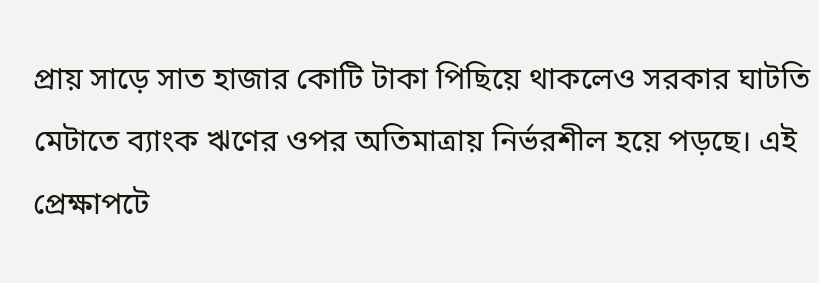প্রায় সাড়ে সাত হাজার কোটি টাকা পিছিয়ে থাকলেও সরকার ঘাটতি মেটাতে ব্যাংক ঋণের ওপর অতিমাত্রায় নির্ভরশীল হয়ে পড়ছে। এই প্রেক্ষাপটে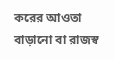করের আওতা বাড়ানো বা রাজস্ব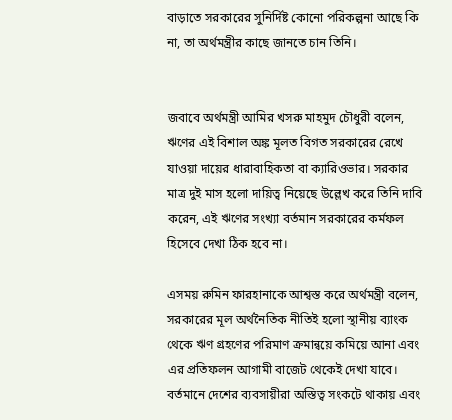বাড়াতে সরকারের সুনির্দিষ্ট কোনো পরিকল্পনা আছে কি না, তা অর্থমন্ত্রীর কাছে জানতে চান তিনি।


জবাবে অর্থমন্ত্রী আমির খসরু মাহমুদ চৌধুরী বলেন, ঋণের এই বিশাল অঙ্ক মূলত বিগত সরকারের রেখে যাওয়া দায়ের ধারাবাহিকতা বা ক্যারিওভার। সরকার মাত্র দুই মাস হলো দায়িত্ব নিয়েছে উল্লেখ করে তিনি দাবি করেন, এই ঋণের সংখ্যা বর্তমান সরকারের কর্মফল হিসেবে দেখা ঠিক হবে না।

এসময় রুমিন ফারহানাকে আশ্বস্ত করে অর্থমন্ত্রী বলেন, সরকারের মূল অর্থনৈতিক নীতিই হলো স্থানীয় ব্যাংক থেকে ঋণ গ্রহণের পরিমাণ ক্রমান্বয়ে কমিয়ে আনা এবং এর প্রতিফলন আগামী বাজেট থেকেই দেখা যাবে। বর্তমানে দেশের ব্যবসায়ীরা অস্তিত্ব সংকটে থাকায় এবং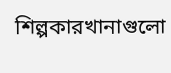শিল্পকারখানাগুলো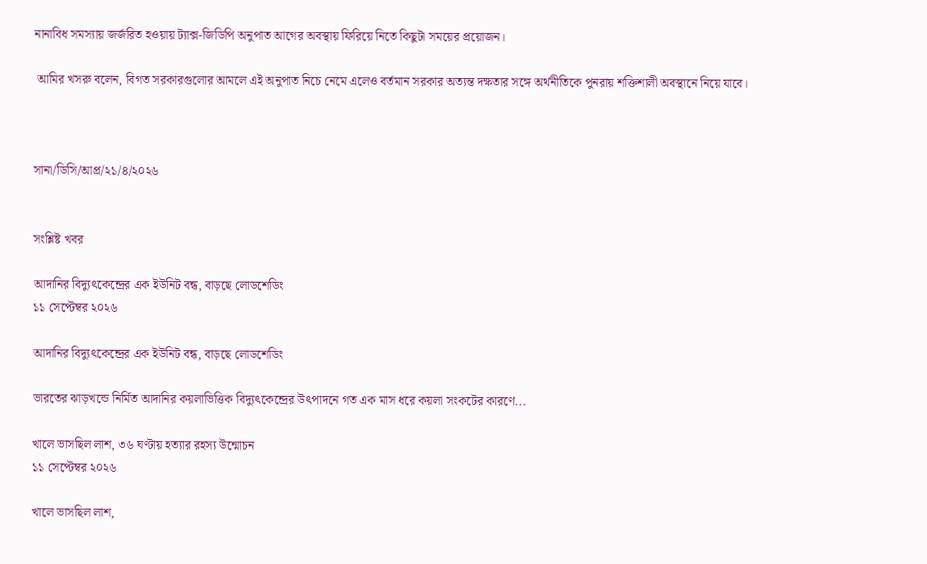নানাবিধ সমস্যায় জর্জরিত হওয়ায় ট্যাক্স-জিডিপি অনুপাত আগের অবস্থায় ফিরিয়ে নিতে কিছুটা সময়ের প্রয়োজন।

 আমির খসরু বলেন, বিগত সরকারগুলোর আমলে এই অনুপাত নিচে নেমে এলেও বর্তমান সরকার অত্যন্ত দক্ষতার সঙ্গে অর্থনীতিকে পুনরায় শক্তিশালী অবস্থানে নিয়ে যাবে।



সানা/ডিসি/আপ্র/২১/৪/২০২৬


সংশ্লিষ্ট খবর

আদানির বিদ্যুৎকেন্দ্রের এক ইউনিট বন্ধ, বাড়ছে লোডশেডিং
১১ সেপ্টেম্বর ২০২৬

আদানির বিদ্যুৎকেন্দ্রের এক ইউনিট বন্ধ, বাড়ছে লোডশেডিং

ভারতের ঝাড়খন্ডে নির্মিত আদানির কয়লাভিত্তিক বিদ্যুৎকেন্দ্রের উৎপাদনে গত এক মাস ধরে কয়লা সংকটের কারণে...

খালে ভাসছিল লাশ, ৩৬ ঘণ্টায় হত্যার রহস্য উন্মোচন
১১ সেপ্টেম্বর ২০২৬

খালে ভাসছিল লাশ,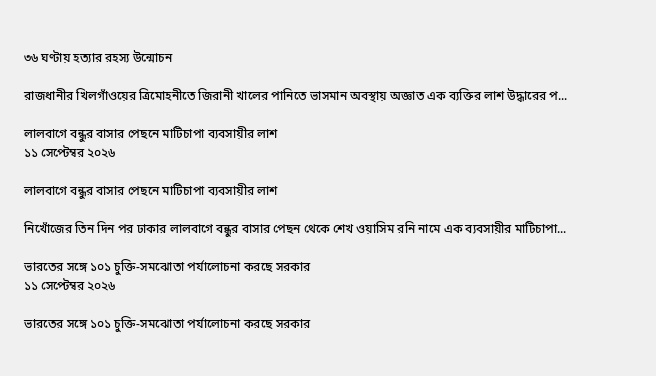৩৬ ঘণ্টায় হত্যার রহস্য উন্মোচন

রাজধানীর খিলগাঁওয়ের ত্রিমোহনীতে জিরানী খালের পানিতে ভাসমান অবস্থায় অজ্ঞাত এক ব্যক্তির লাশ উদ্ধারের প...

লালবাগে বন্ধুর বাসার পেছনে মাটিচাপা ব্যবসায়ীর লাশ
১১ সেপ্টেম্বর ২০২৬

লালবাগে বন্ধুর বাসার পেছনে মাটিচাপা ব্যবসায়ীর লাশ

নিখোঁজের তিন দিন পর ঢাকার লালবাগে বন্ধুর বাসার পেছন থেকে শেখ ওয়াসিম রনি নামে এক ব্যবসায়ীর মাটিচাপা...

ভারতের সঙ্গে ১০১ চুক্তি-সমঝোতা পর্যালোচনা করছে সরকার
১১ সেপ্টেম্বর ২০২৬

ভারতের সঙ্গে ১০১ চুক্তি-সমঝোতা পর্যালোচনা করছে সরকার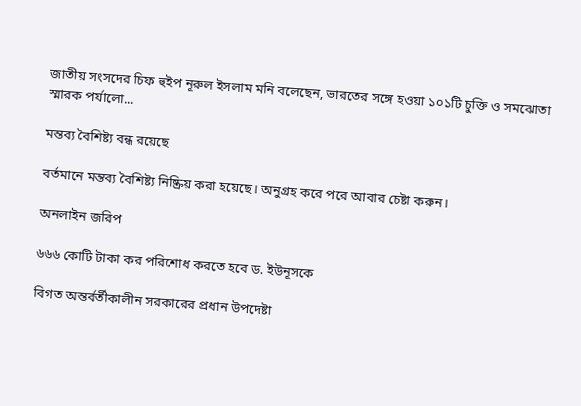জাতীয় সংসদের চিফ হুইপ নূরুল ইসলাম মনি বলেছেন, ভারতের সঙ্গে হওয়া ১০১টি চুক্তি ও সমঝোতা স্মারক পর্যালো...

মন্তব্য বৈশিষ্ট্য বন্ধ রয়েছে

বর্তমানে মন্তব্য বৈশিষ্ট্য নিষ্ক্রিয় করা হয়েছে। অনুগ্রহ করে পরে আবার চেষ্টা করুন।

অনলাইন জরিপ

৬৬৬ কোটি টাকা কর পরিশোধ করতে হবে ড. ইউনূসকে

বিগত অন্তর্বর্তীকালীন সরকারের প্রধান উপদেষ্টা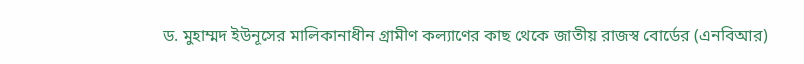ড. মুহাম্মদ ইউনূসের মালিকানাধীন গ্রামীণ কল্যাণের কাছ থেকে জাতীয় রাজস্ব বোর্ডের (এনবিআর)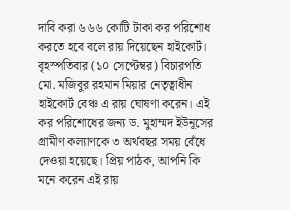দাবি করা ৬৬৬ কোটি টাকা কর পরিশোধ করতে হবে বলে রায় দিয়েছেন হাইকোর্ট। বৃহস্পতিবার (১০ সেপ্টেম্বর) বিচারপতি মো. মজিবুর রহমান মিয়ার নেতৃত্বাধীন হাইকোর্ট বেঞ্চ এ রায় ঘোষণা করেন। এই কর পরিশোধের জন্য ড. মুহাম্মদ ইউনূসের গ্রামীণ কল্যাণকে ৩ অর্থবছর সময় বেঁধে দেওয়া হয়েছে। প্রিয় পাঠক, আপনি কি মনে করেন এই রায়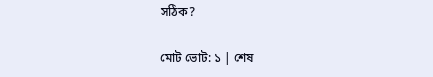সঠিক?

মোট ভোট: ১ | শেষ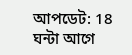আপডেট: 18 ঘন্টা আগে